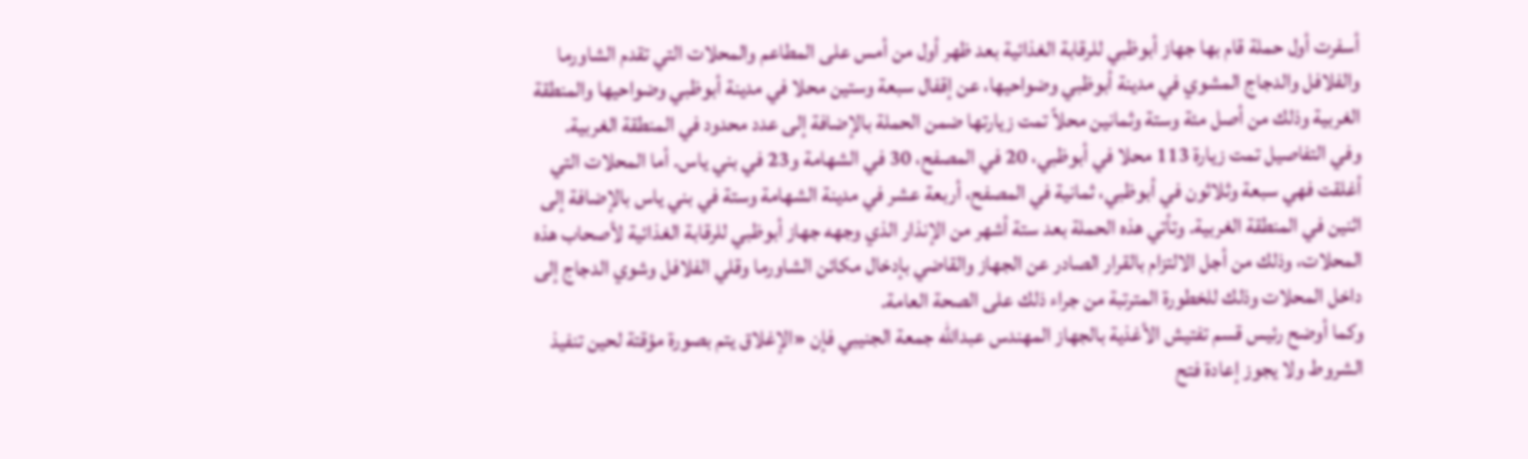أسفرت أول حملة قام بها جهاز أبوظبي للرقابة الغذائية بعد ظهر أول من أمس على المطاعم والمحلات التي تقدم الشاورما والفلافل والدجاج المشوي في مدينة أبوظبي وضواحيها، عن إقفال سبعة وستين محلا في مدينة أبوظبي وضواحيها والمنطقة الغربية وذلك من أصل مئة وستة وثمانين محلاً تمت زيارتها ضمن الحملة بالإضافة إلى عدد محدود في المنطقة الغربية.
وفي التفاصيل تمت زيارة 113 محلا في أبوظبي، 20 في المصفح، 30 في الشهامة و23 في بني ياس. أما المحلات التي أغلقت فهي سبعة وثلاثون في أبوظبي، ثمانية في المصفح، أربعة عشر في مدينة الشهامة وستة في بني ياس بالإضافة إلى اثنين في المنطقة الغربية. وتأتي هذه الحملة بعد ستة أشهر من الإنذار الذي وجهه جهاز أبوظبي للرقابة الغذائية لأصحاب هذه المحلات، وذلك من أجل الالتزام بالقرار الصادر عن الجهاز والقاضي بإدخال مكائن الشاورما وقلي الفلافل وشوي الدجاج إلى داخل المحلات وذلك للخطورة المترتبة من جراء ذلك على الصحة العامة.
وكما أوضح رئيس قسم تفتيش الأغذية بالجهاز المهندس عبدالله جمعة الجنيبي فإن «الإغلاق يتم بصورة مؤقتة لحين تنفيذ الشروط ولا يجوز إعادة فتح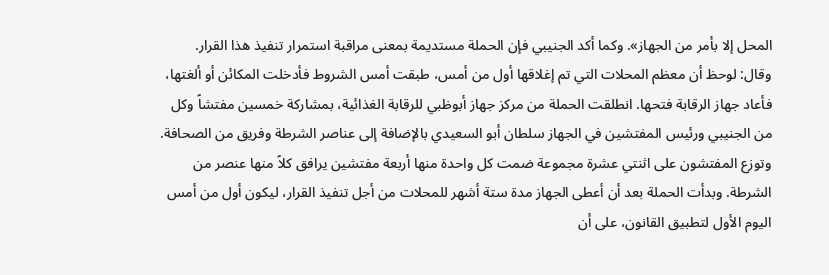المحل إلا بأمر من الجهاز». وكما أكد الجنيبي فإن الحملة مستديمة بمعنى مراقبة استمرار تنفيذ هذا القرار.
وقال: لوحظ أن معظم المحلات التي تم إغلاقها أول من أمس، طبقت أمس الشروط فأدخلت المكائن أو ألغتها، فأعاد جهاز الرقابة فتحها. انطلقت الحملة من مركز جهاز أبوظبي للرقابة الغذائية، بمشاركة خمسين مفتشاً وكل من الجنيبي ورئيس المفتشين في الجهاز سلطان أبو السعيدي بالإضافة إلى عناصر الشرطة وفريق من الصحافة.
وتوزع المفتشون على اثنتي عشرة مجموعة ضمت كل واحدة منها أربعة مفتشين يرافق كلاً منها عنصر من الشرطة. وبدأت الحملة بعد أن أعطى الجهاز مدة ستة أشهر للمحلات من أجل تنفيذ القرار، ليكون أول من أمس اليوم الأول لتطبيق القانون، على أن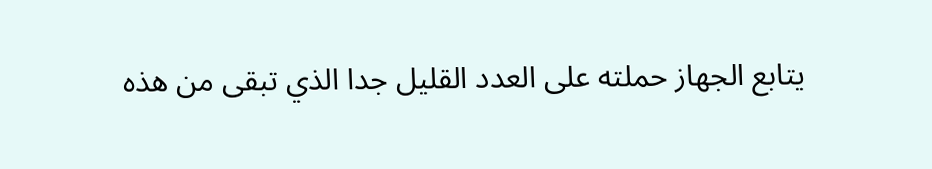يتابع الجهاز حملته على العدد القليل جدا الذي تبقى من هذه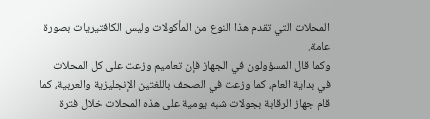المحلات التي تقدم هذا النوع من المأكولات وليس الكافتيريات بصورة عامة.
وكما قال المسؤولون في الجهاز فإن تعاميم وزعت على كل المحلات في بداية العام، كما وزعت في الصحف باللغتين الإنجليزية والعربية، كما قام جهاز الرقابة بجولات شبه يومية على هذه المحلات خلال فترة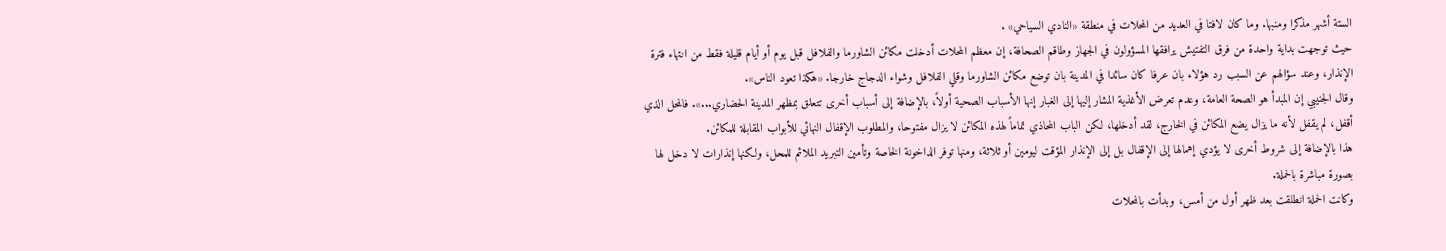الستة أشهر مذكرا ومنبها. وما كان لافتا في العديد من المحلات في منطقة «النادي السياحي» .
حيث توجهت بداية واحدة من فرق التفتيش يرافقها المسؤولون في الجهاز وطاقم الصحافة، إن معظم المحلات أدخلت مكائن الشاورما والفلافل قبل يوم أو أيام قليلة فقط من انتهاء فترة الإنذار، وعند سؤالهم عن السبب رد هؤلاء بان عرفا كان سائدا في المدينة بان توضع مكائن الشاورما وقلي الفلافل وشواء الدجاج خارجا. «هكذا تعود الناس».
وقال الجنيبي إن المبدأ هو الصحة العامة، وعدم تعرض الأغذية المشار إليها إلى الغبار إنها الأسباب الصحية أولاً، بالإضافة إلى أسباب أخرى تتعلق بمظهر المدينة الحضاري...». فالمحل الذي أقفل، لم يقفل لأنه ما يزال يضع المكائن في الخارج، لقد أدخلها، لكن الباب المحاذي تماماً لهذه المكائن لا يزال مفتوحا، والمطلوب الإقفال النهائي للأبواب المقابلة للمكائن.
هذا بالإضافة إلى شروط أخرى لا يؤدي إهمالها إلى الإقفال بل إلى الإنذار المؤقت ليومين أو ثلاثة، ومنها توفر الداخونة الخاصة وتأمين التبريد الملائم للمحل، ولكنها إنذارات لا دخل لها بصورة مباشرة بالحملة.
وكانت الحملة انطلقت بعد ظهر أول من أمس، وبدأت بالمحلات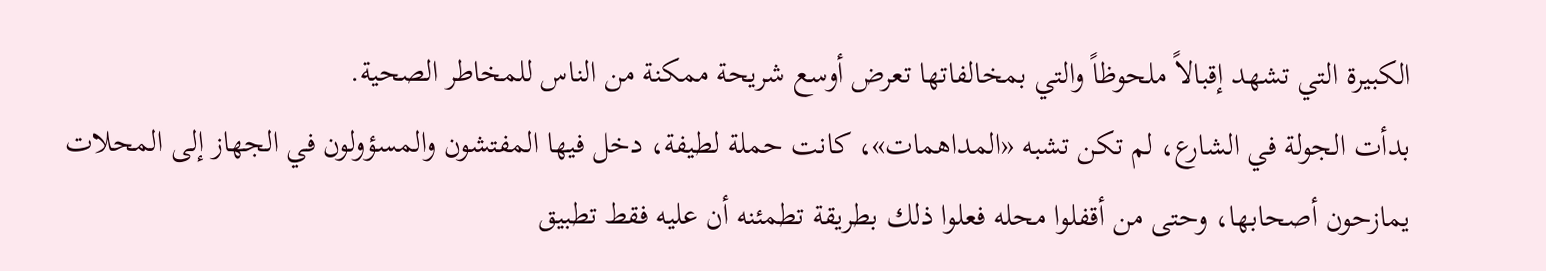الكبيرة التي تشهد إقبالاً ملحوظاً والتي بمخالفاتها تعرض أوسع شريحة ممكنة من الناس للمخاطر الصحية.
بدأت الجولة في الشارع، لم تكن تشبه «المداهمات»، كانت حملة لطيفة، دخل فيها المفتشون والمسؤولون في الجهاز إلى المحلات يمازحون أصحابها، وحتى من أقفلوا محله فعلوا ذلك بطريقة تطمئنه أن عليه فقط تطبيق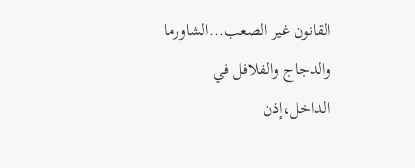القانون غير الصعب...الشاورما والدجاج والفلافل في الداخل،إذن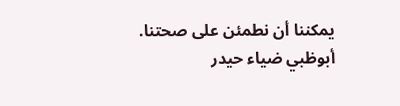يمكننا أن نطمئن على صحتنا.
أبوظبي ضياء حيدر